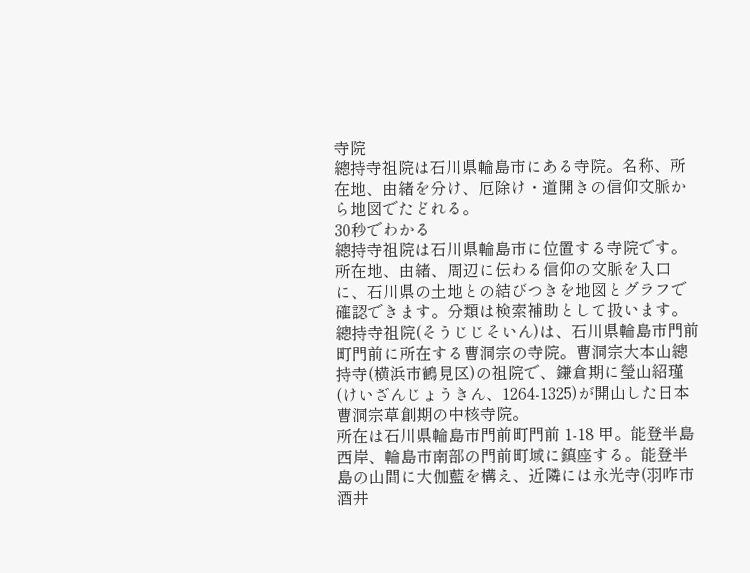寺院
總持寺祖院は石川県輪島市にある寺院。名称、所在地、由緒を分け、厄除け・道開きの信仰文脈から地図でたどれる。
30秒でわかる
總持寺祖院は石川県輪島市に位置する寺院です。所在地、由緒、周辺に伝わる信仰の文脈を入口に、石川県の土地との結びつきを地図とグラフで確認できます。分類は検索補助として扱います。
總持寺祖院(そうじじそいん)は、石川県輪島市門前町門前に所在する曹洞宗の寺院。曹洞宗大本山總持寺(横浜市鶴見区)の祖院で、鎌倉期に瑩山紹瑾(けいざんじょうきん、1264-1325)が開山した日本曹洞宗草創期の中核寺院。
所在は石川県輪島市門前町門前 1-18 甲。能登半島西岸、輪島市南部の門前町域に鎮座する。能登半島の山間に大伽藍を構え、近隣には永光寺(羽咋市酒井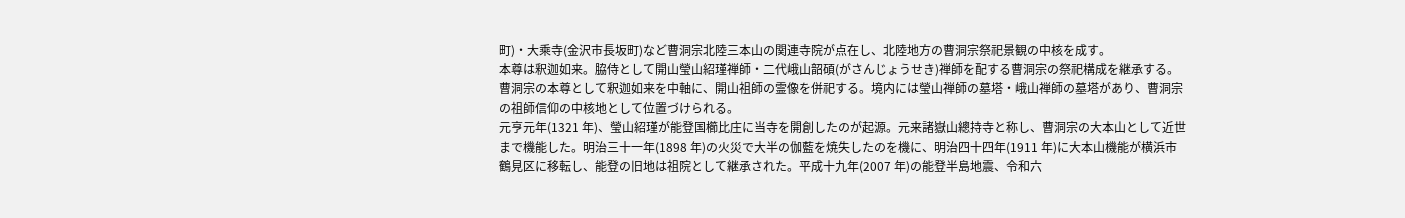町)・大乘寺(金沢市長坂町)など曹洞宗北陸三本山の関連寺院が点在し、北陸地方の曹洞宗祭祀景観の中核を成す。
本尊は釈迦如来。脇侍として開山瑩山紹瑾禅師・二代峨山韶碩(がさんじょうせき)禅師を配する曹洞宗の祭祀構成を継承する。曹洞宗の本尊として釈迦如来を中軸に、開山祖師の霊像を併祀する。境内には瑩山禅師の墓塔・峨山禅師の墓塔があり、曹洞宗の祖師信仰の中核地として位置づけられる。
元亨元年(1321 年)、瑩山紹瑾が能登国櫛比庄に当寺を開創したのが起源。元来諸嶽山總持寺と称し、曹洞宗の大本山として近世まで機能した。明治三十一年(1898 年)の火災で大半の伽藍を焼失したのを機に、明治四十四年(1911 年)に大本山機能が横浜市鶴見区に移転し、能登の旧地は祖院として継承された。平成十九年(2007 年)の能登半島地震、令和六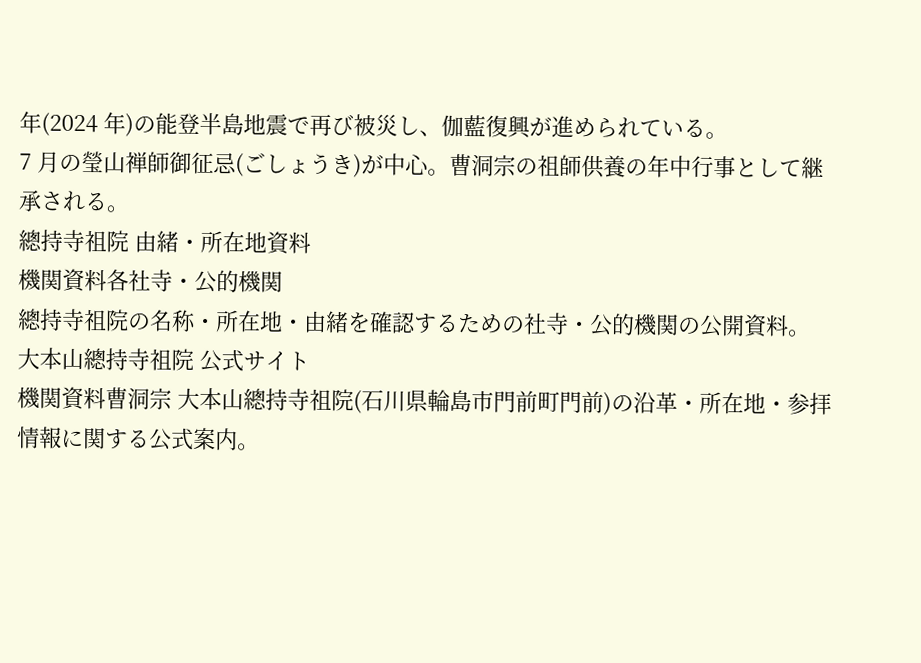年(2024 年)の能登半島地震で再び被災し、伽藍復興が進められている。
7 月の瑩山禅師御征忌(ごしょうき)が中心。曹洞宗の祖師供養の年中行事として継承される。
總持寺祖院 由緒・所在地資料
機関資料各社寺・公的機関
總持寺祖院の名称・所在地・由緒を確認するための社寺・公的機関の公開資料。
大本山總持寺祖院 公式サイト
機関資料曹洞宗 大本山總持寺祖院(石川県輪島市門前町門前)の沿革・所在地・参拝情報に関する公式案内。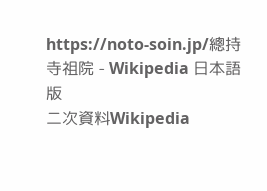https://noto-soin.jp/總持寺祖院 - Wikipedia 日本語版
二次資料Wikipedia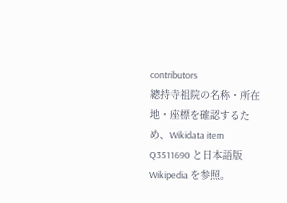contributors
總持寺祖院の名称・所在地・座標を確認するため、Wikidata item Q3511690 と日本語版 Wikipedia を参照。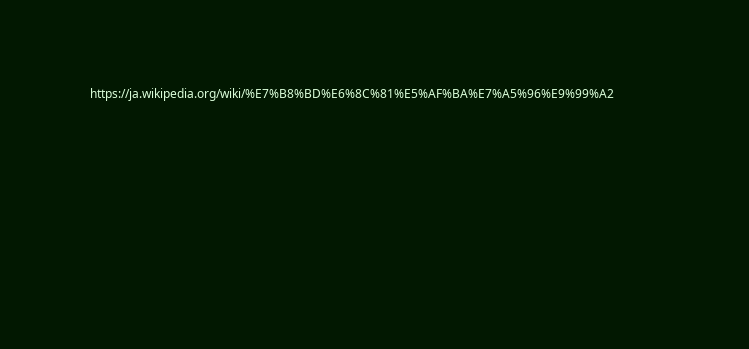https://ja.wikipedia.org/wiki/%E7%B8%BD%E6%8C%81%E5%AF%BA%E7%A5%96%E9%99%A2